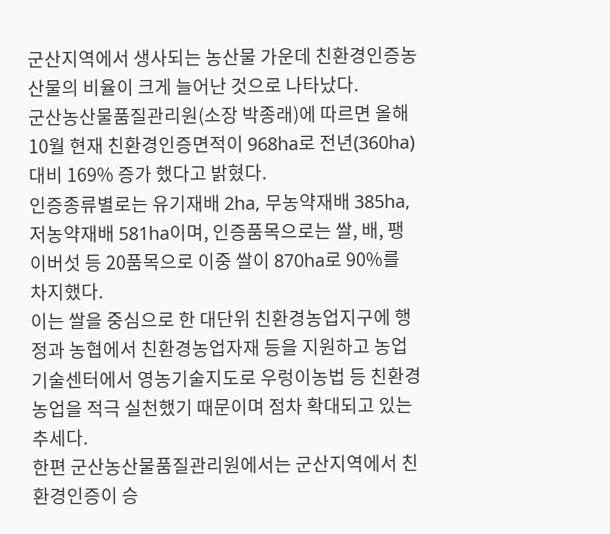군산지역에서 생사되는 농산물 가운데 친환경인증농산물의 비율이 크게 늘어난 것으로 나타났다.
군산농산물품질관리원(소장 박종래)에 따르면 올해 10월 현재 친환경인증면적이 968ha로 전년(360ha)대비 169% 증가 했다고 밝혔다.
인증종류별로는 유기재배 2ha, 무농약재배 385ha, 저농약재배 581ha이며, 인증품목으로는 쌀, 배, 팽이버섯 등 20품목으로 이중 쌀이 870ha로 90%를 차지했다.
이는 쌀을 중심으로 한 대단위 친환경농업지구에 행정과 농협에서 친환경농업자재 등을 지원하고 농업기술센터에서 영농기술지도로 우렁이농법 등 친환경농업을 적극 실천했기 때문이며 점차 확대되고 있는 추세다.
한편 군산농산물품질관리원에서는 군산지역에서 친환경인증이 승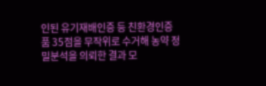인된 유기재배인증 등 친환경인증품 35점을 무작위로 수거해 농약 정밀분석을 의뢰한 결과 모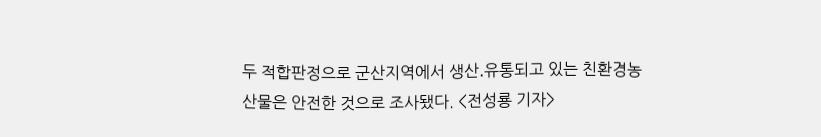두 적합판정으로 군산지역에서 생산․유통되고 있는 친환경농산물은 안전한 것으로 조사됐다. <전성룡 기자>